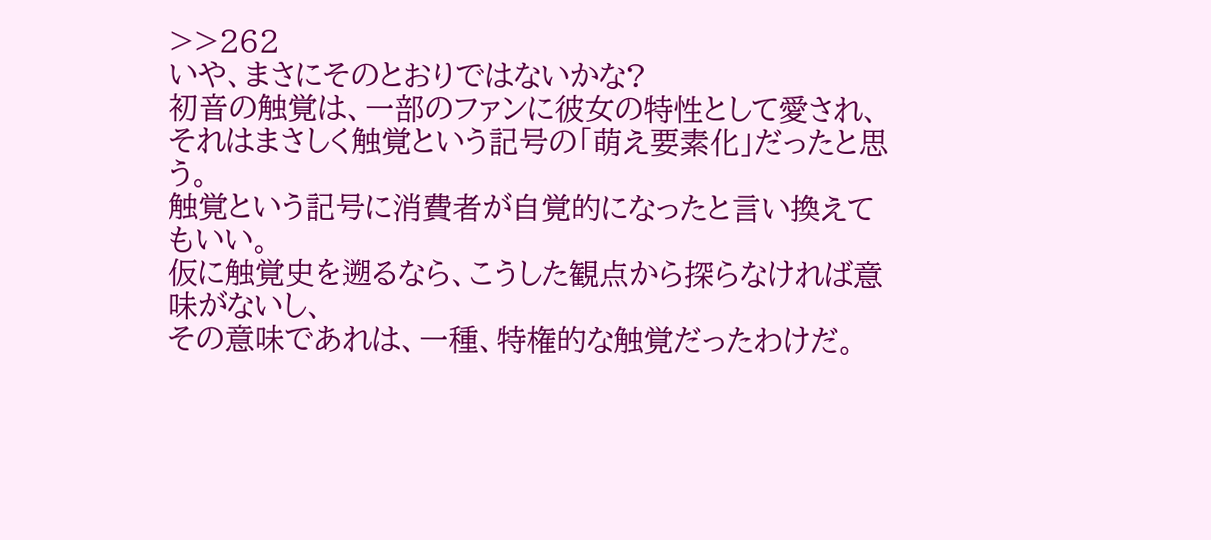>>262
いや、まさにそのとおりではないかな?
初音の触覚は、一部のファンに彼女の特性として愛され、
それはまさしく触覚という記号の「萌え要素化」だったと思う。
触覚という記号に消費者が自覚的になったと言い換えてもいい。
仮に触覚史を遡るなら、こうした観点から探らなければ意味がないし、
その意味であれは、一種、特権的な触覚だったわけだ。